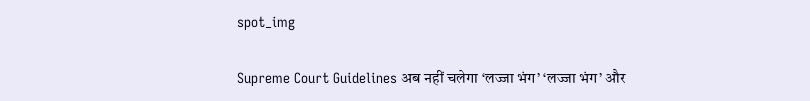spot_img

Supreme Court Guidelines अब नहीं चलेगा ‘लज्जा भंग’ ‘लज्जा भंग’ और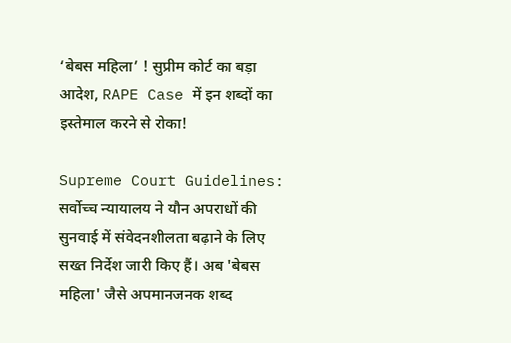‘बेबस महिला’ ! सुप्रीम कोर्ट का बड़ा आदेश, RAPE Case में इन शब्दों का इस्तेमाल करने से रोका!

Supreme Court Guidelines: सर्वोच्च न्यायालय ने यौन अपराधों की सुनवाई में संवेदनशीलता बढ़ाने के लिए सख्त निर्देश जारी किए हैं। अब 'बेबस महिला' जैसे अपमानजनक शब्द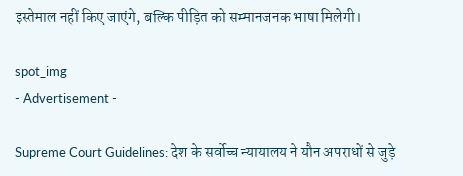इस्तेमाल नहीं किए जाएंगे, बल्कि पीड़ित को सम्मानजनक भाषा मिलेगी।

spot_img
- Advertisement -

Supreme Court Guidelines: देश के सर्वोच्च न्यायालय ने यौन अपराधों से जुड़े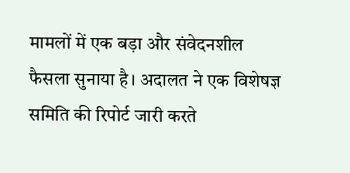मामलों में एक बड़ा और संवेदनशील फैसला सुनाया है। अदालत ने एक विशेषज्ञ समिति की रिपोर्ट जारी करते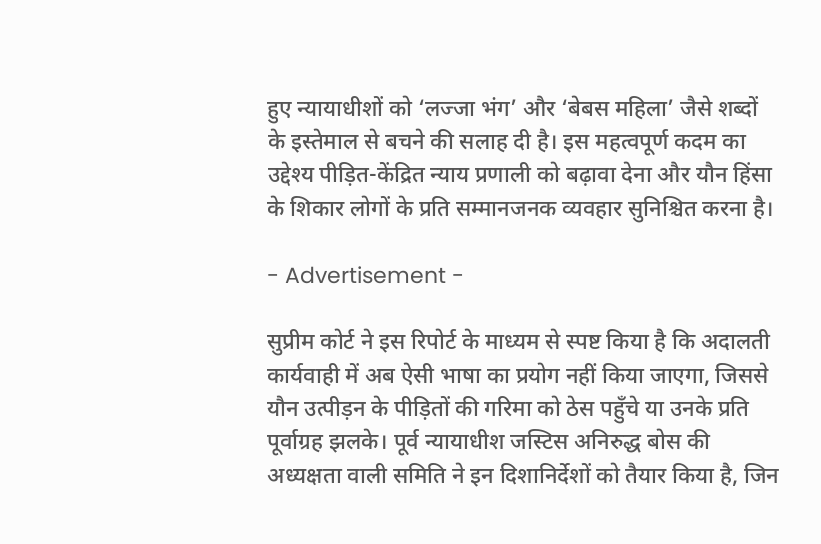हुए न्यायाधीशों को ‘लज्जा भंग’ और ‘बेबस महिला’ जैसे शब्दों के इस्तेमाल से बचने की सलाह दी है। इस महत्वपूर्ण कदम का उद्देश्य पीड़ित-केंद्रित न्याय प्रणाली को बढ़ावा देना और यौन हिंसा के शिकार लोगों के प्रति सम्मानजनक व्यवहार सुनिश्चित करना है।

- Advertisement -

सुप्रीम कोर्ट ने इस रिपोर्ट के माध्यम से स्पष्ट किया है कि अदालती कार्यवाही में अब ऐसी भाषा का प्रयोग नहीं किया जाएगा, जिससे यौन उत्पीड़न के पीड़ितों की गरिमा को ठेस पहुँचे या उनके प्रति पूर्वाग्रह झलके। पूर्व न्यायाधीश जस्टिस अनिरुद्ध बोस की अध्यक्षता वाली समिति ने इन दिशानिर्देशों को तैयार किया है, जिन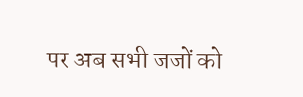पर अब सभी जजों को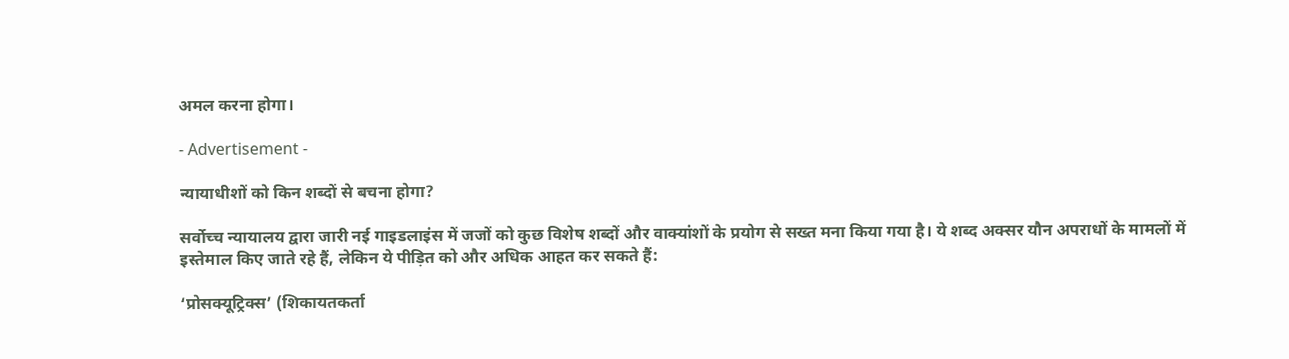अमल करना होगा।

- Advertisement -

न्यायाधीशों को किन शब्दों से बचना होगा?

सर्वोच्च न्यायालय द्वारा जारी नई गाइडलाइंस में जजों को कुछ विशेष शब्दों और वाक्यांशों के प्रयोग से सख्त मना किया गया है। ये शब्द अक्सर यौन अपराधों के मामलों में इस्तेमाल किए जाते रहे हैं, लेकिन ये पीड़ित को और अधिक आहत कर सकते हैं:

‘प्रोसक्यूट्रिक्स’ (शिकायतकर्ता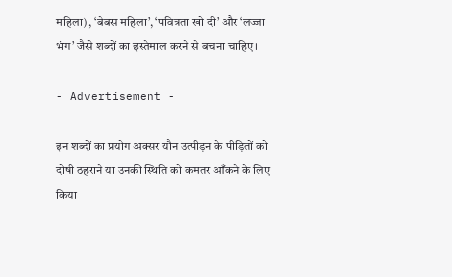महिला), ‘बेबस महिला’, ‘पवित्रता खो दी’ और ‘लज्जा भंग’ जैसे शब्दों का इस्तेमाल करने से बचना चाहिए।

- Advertisement -

इन शब्दों का प्रयोग अक्सर यौन उत्पीड़न के पीड़ितों को दोषी ठहराने या उनकी स्थिति को कमतर आँकने के लिए किया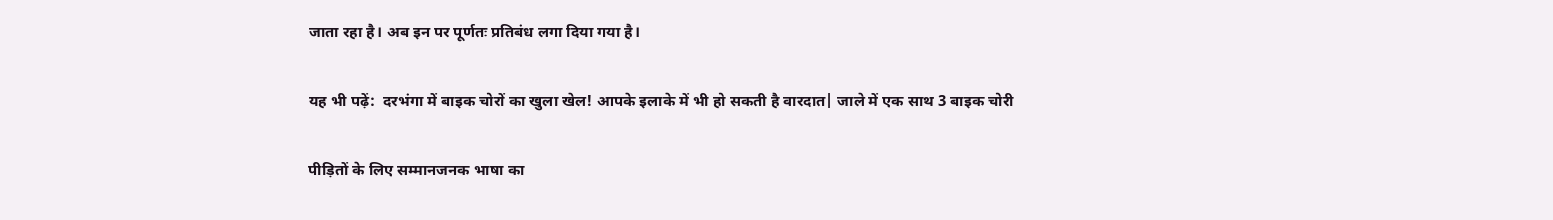जाता रहा है। अब इन पर पूर्णतः प्रतिबंध लगा दिया गया है।

यह भी पढ़ें:  दरभंगा में बाइक चोरों का खुला खेल! आपके इलाके में भी हो सकती है वारदात| जाले में एक साथ 3 बाइक चोरी

पीड़ितों के लिए सम्मानजनक भाषा का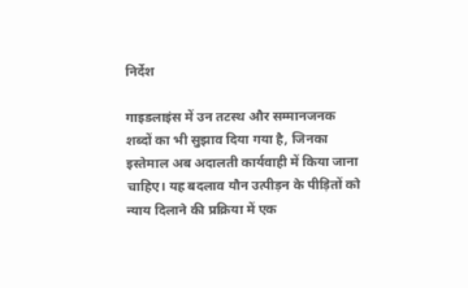निर्देश

गाइडलाइंस में उन तटस्थ और सम्मानजनक शब्दों का भी सुझाव दिया गया है, जिनका इस्तेमाल अब अदालती कार्यवाही में किया जाना चाहिए। यह बदलाव यौन उत्पीड़न के पीड़ितों को न्याय दिलाने की प्रक्रिया में एक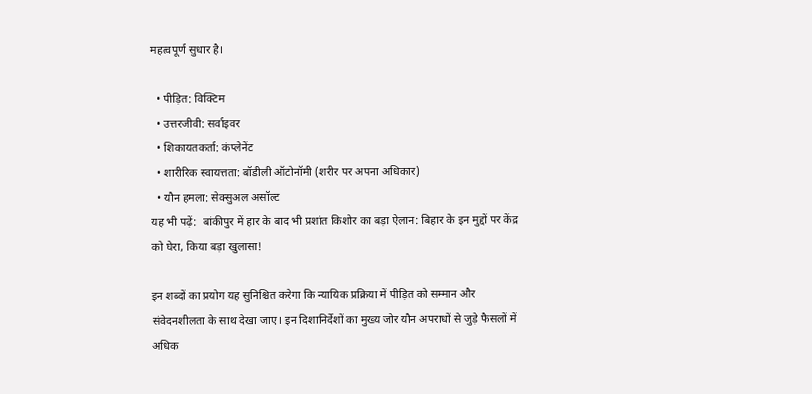महत्वपूर्ण सुधार है।

  • पीड़ित: विक्टिम
  • उत्तरजीवी: सर्वाइवर
  • शिकायतकर्ता: कंप्लेनेंट
  • शारीरिक स्वायत्तता: बॉडीली ऑटोनॉमी (शरीर पर अपना अधिकार)
  • यौन हमला: सेक्सुअल असॉल्ट
यह भी पढ़ें:  बांकीपुर में हार के बाद भी प्रशांत किशोर का बड़ा ऐलान: बिहार के इन मुद्दों पर केंद्र को घेरा, किया बड़ा खुलासा!

इन शब्दों का प्रयोग यह सुनिश्चित करेगा कि न्यायिक प्रक्रिया में पीड़ित को सम्मान और संवेदनशीलता के साथ देखा जाए। इन दिशानिर्देशों का मुख्य जोर यौन अपराधों से जुड़े फैसलों में अधिक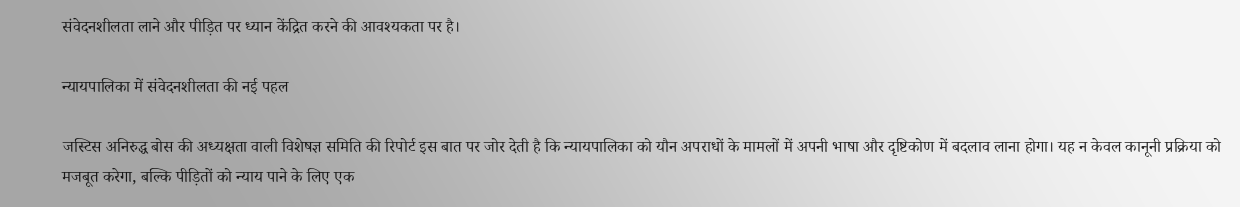संवेदनशीलता लाने और पीड़ित पर ध्यान केंद्रित करने की आवश्यकता पर है।

न्यायपालिका में संवेदनशीलता की नई पहल

जस्टिस अनिरुद्ध बोस की अध्यक्षता वाली विशेषज्ञ समिति की रिपोर्ट इस बात पर जोर देती है कि न्यायपालिका को यौन अपराधों के मामलों में अपनी भाषा और दृष्टिकोण में बदलाव लाना होगा। यह न केवल कानूनी प्रक्रिया को मजबूत करेगा, बल्कि पीड़ितों को न्याय पाने के लिए एक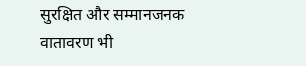सुरक्षित और सम्मानजनक वातावरण भी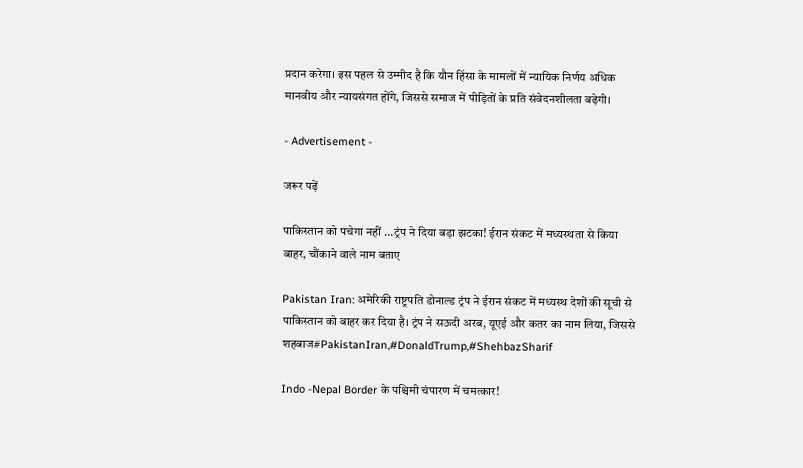प्रदान करेगा। इस पहल से उम्मीद है कि यौन हिंसा के मामलों में न्यायिक निर्णय अधिक मानवीय और न्यायसंगत होंगे, जिससे समाज में पीड़ितों के प्रति संवेदनशीलता बढ़ेगी।

- Advertisement -

जरूर पढ़ें

पाकिस्तान को पचेगा नहीं …ट्रंप ने दिया बड़ा झटका! ईरान संकट में मध्यस्थता से किया बाहर, चौंकाने वाले नाम बताए

Pakistan Iran: अमेरिकी राष्ट्रपति डोनाल्ड ट्रंप ने ईरान संकट में मध्यस्थ देशों की सूची से पाकिस्तान को बाहर कर दिया है। ट्रंप ने सऊदी अरब, यूएई और कतर का नाम लिया, जिससे शहबाज#PakistanIran,#DonaldTrump,#ShehbazSharif

Indo -Nepal Border के पश्चिमी चंपारण में चमत्कार!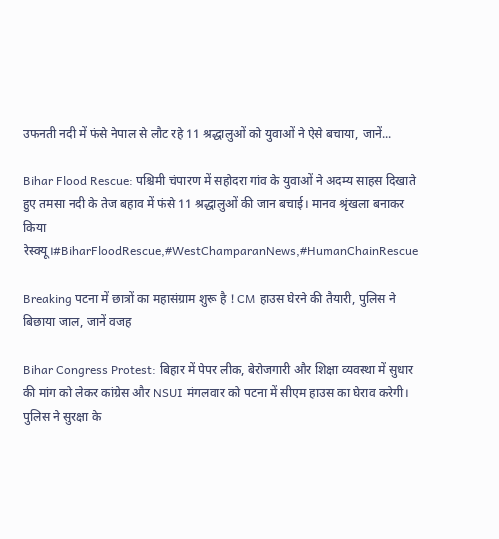उफनती नदी में फंसे नेपाल से लौट रहे 11 श्रद्धालुओं को युवाओं ने ऐसे बचाया, जानें...

Bihar Flood Rescue: पश्चिमी चंपारण में सहोदरा गांव के युवाओं ने अदम्य साहस दिखाते हुए तमसा नदी के तेज बहाव में फंसे 11 श्रद्धालुओं की जान बचाई। मानव श्रृंखला बनाकर किया रेस्क्यू।#BiharFloodRescue,#WestChamparanNews,#HumanChainRescue

Breaking पटना में छात्रों का महासंग्राम शुरू है ! CM हाउस घेरने की तैयारी, पुलिस ने बिछाया जाल, जानें वजह

Bihar Congress Protest: बिहार में पेपर लीक, बेरोजगारी और शिक्षा व्यवस्था में सुधार की मांग को लेकर कांग्रेस और NSUI मंगलवार को पटना में सीएम हाउस का घेराव करेगी। पुलिस ने सुरक्षा के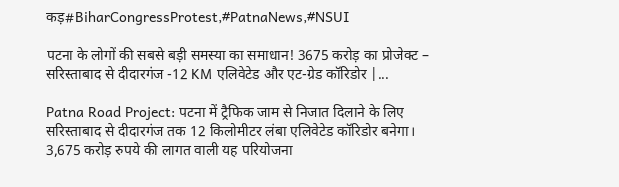कड़#BiharCongressProtest,#PatnaNews,#NSUI

पटना के लोगों की सबसे बड़ी समस्या का समाधान! 3675 करोड़ का प्रोजेक्ट – सरिस्ताबाद से दीदारगंज -12 KM एलिवेटेड और एट-ग्रेड कॉरिडोर |...

Patna Road Project: पटना में ट्रैफिक जाम से निजात दिलाने के लिए सरिस्ताबाद से दीदारगंज तक 12 किलोमीटर लंबा एलिवेटेड कॉरिडोर बनेगा। 3,675 करोड़ रुपये की लागत वाली यह परियोजना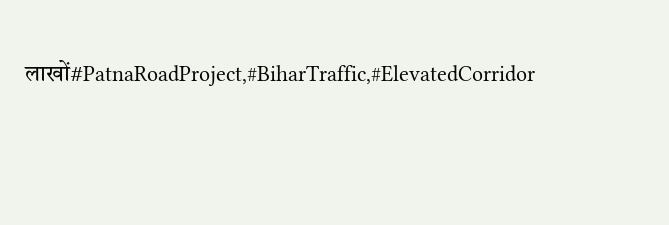लाखों#PatnaRoadProject,#BiharTraffic,#ElevatedCorridor